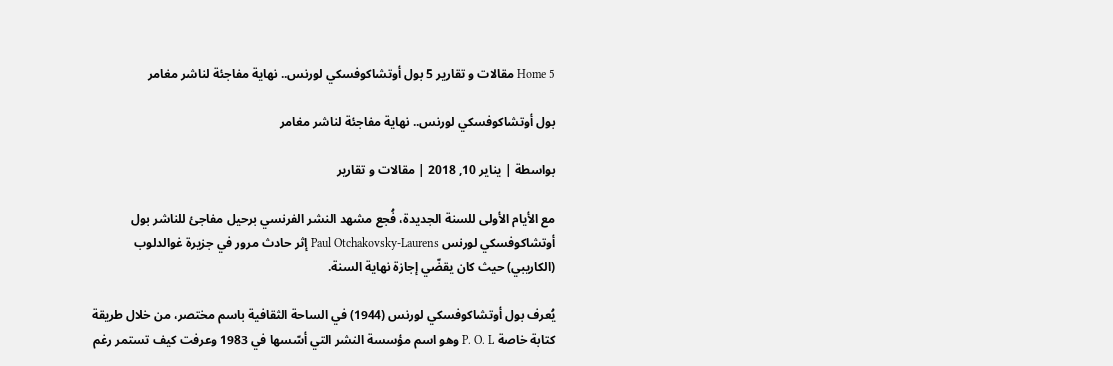Home 5 مقالات و تقارير 5 بول أوتشاكوفسكي لورنس.. نهاية مفاجئة لناشر مغامر

بول أوتشاكوفسكي لورنس.. نهاية مفاجئة لناشر مغامر

بواسطة | يناير 10, 2018 | مقالات و تقارير

مع الأيام الأولى للسنة الجديدة، فُجع مشهد النشر الفرنسي برحيل مفاجئ للناشر بول أوتشاكوفسكي لورنس Paul Otchakovsky-Laurens إثر حادث مرور في جزيرة غوالدلوب (الكاريبي) حيث كان يقضّي إجازة نهاية السنة.

يُعرف بول أوتشاكوفسكي لورنس (1944) في الساحة الثقافية باسم مختصر، من خلال طريقة كتابة خاصة P. O. L وهو اسم مؤسسة النشر التي أسّسها في 1983 وعرفت كيف تستمر رغم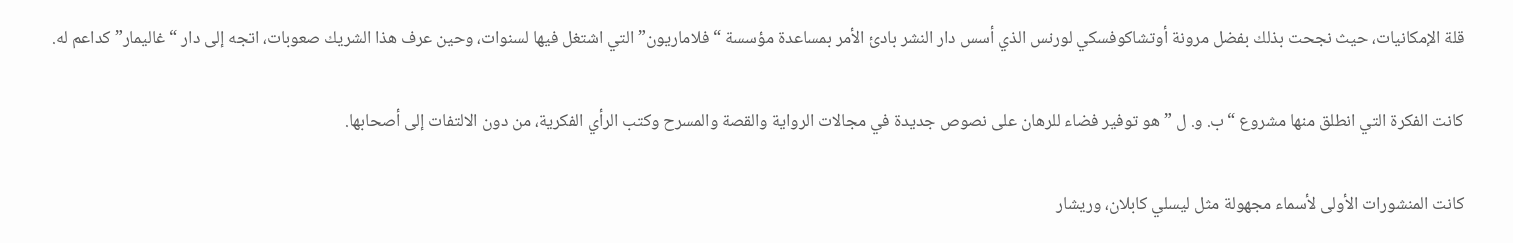قلة الإمكانيات، حيث نجحت بذلك بفضل مرونة أوتشاكوفسكي لورنس الذي أسس دار النشر بادئ الأمر بمساعدة مؤسسة “فلاماريون” التي اشتغل فيها لسنوات، وحين عرف هذا الشريك صعوبات، اتجه إلى دار “غاليمار” كداعم له.

كانت الفكرة التي انطلق منها مشروع “ب. و. ل ” هو توفير فضاء للرهان على نصوص جديدة في مجالات الرواية والقصة والمسرح وكتب الرأي الفكرية، من دون الالتفات إلى أصحابها.

كانت المنشورات الأولى لأسماء مجهولة مثل ليسلي كابلان، وريشار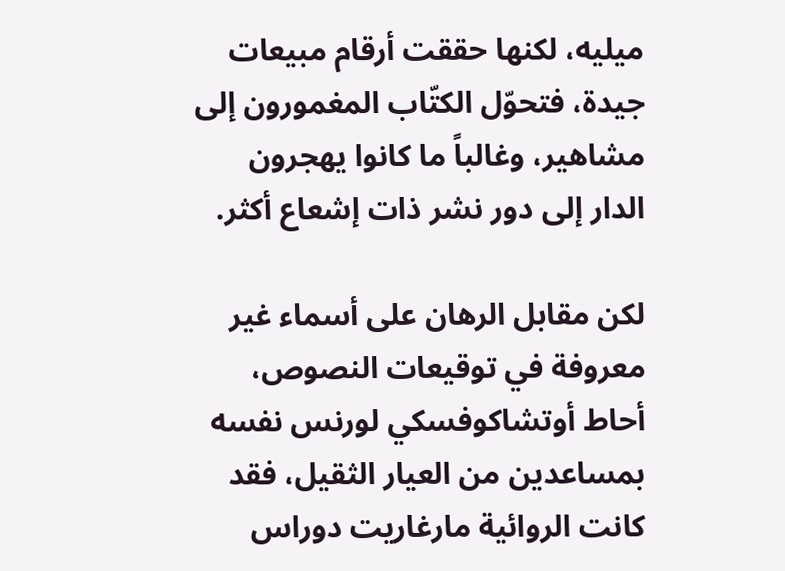ميليه، لكنها حققت أرقام مبيعات جيدة، فتحوّل الكتّاب المغمورون إلى مشاهير، وغالباً ما كانوا يهجرون الدار إلى دور نشر ذات إشعاع أكثر.

لكن مقابل الرهان على أسماء غير معروفة في توقيعات النصوص، أحاط أوتشاكوفسكي لورنس نفسه بمساعدين من العيار الثقيل، فقد كانت الروائية مارغاريت دوراس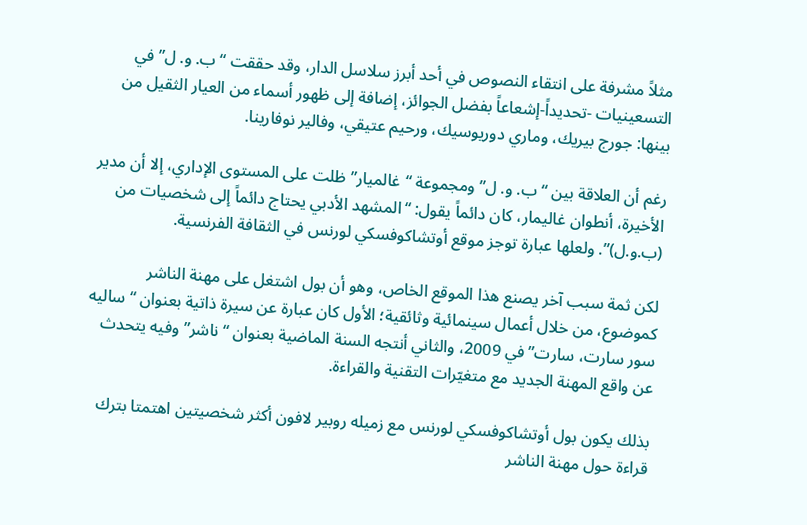مثلاً مشرفة على انتقاء النصوص في أحد أبرز سلاسل الدار، وقد حققت “ب. و. ل” في التسعينيات -تحديداً-إشعاعاً بفضل الجوائز، إضافة إلى ظهور أسماء من العيار الثقيل من بينها: جورج بيريك، وماري دوريوسيك، ورحيم عتيقي، وفالير نوفارينا.

رغم أن العلاقة بين “ب. و. ل” ومجموعة “غالميار” ظلت على المستوى الإداري، إلا أن مدير الأخيرة، أنطوان غاليمار، كان دائماً يقول: “المشهد الأدبي يحتاج دائماً إلى شخصيات من (ب.و.ل)”. ولعلها عبارة توجز موقع أوتشاكوفسكي لورنس في الثقافة الفرنسية.

لكن ثمة سبب آخر يصنع هذا الموقع الخاص، وهو أن بول اشتغل على مهنة الناشر كموضوع، من خلال أعمال سينمائية وثائقية؛ الأول كان عبارة عن سيرة ذاتية بعنوان “ساليه سور سارت، سارت” في 2009، والثاني أنتجه السنة الماضية بعنوان “ناشر” وفيه يتحدث عن واقع المهنة الجديد مع متغيّرات التقنية والقراءة.

بذلك يكون بول أوتشاكوفسكي لورنس مع زميله روبير لافون أكثر شخصيتين اهتمتا بترك قراءة حول مهنة الناشر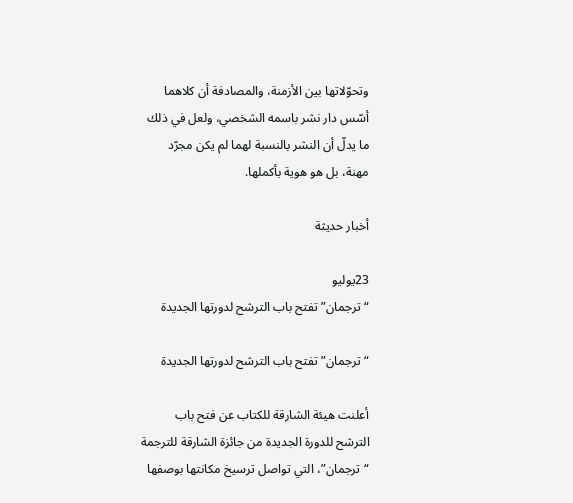وتحوّلاتها بين الأزمنة، والمصادفة أن كلاهما أسّس دار نشر باسمه الشخصي، ولعل في ذلك ما يدلّ أن النشر بالنسبة لهما لم يكن مجرّد مهنة، بل هو هوية بأكملها.

أخبار حديثة

23يوليو
“ترجمان” تفتح باب الترشح لدورتها الجديدة

“ترجمان” تفتح باب الترشح لدورتها الجديدة

أعلنت هيئة الشارقة للكتاب عن فتح باب الترشح للدورة الجديدة من جائزة الشارقة للترجمة “ترجمان”، التي تواصل ترسيخ مكانتها بوصفها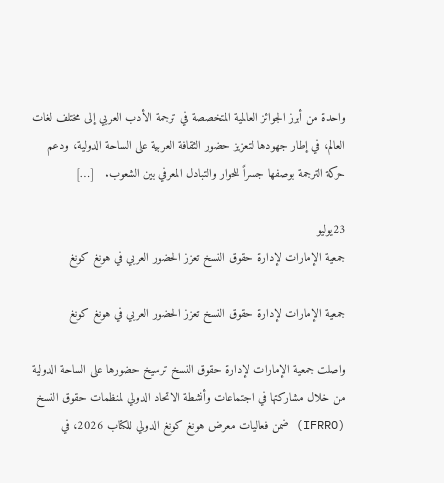واحدة من أبرز الجوائز العالمية المتخصصة في ترجمة الأدب العربي إلى مختلف لغات العالم، في إطار جهودها لتعزيز حضور الثقافة العربية على الساحة الدولية، ودعم حركة الترجمة بوصفها جسراً للحوار والتبادل المعرفي بين الشعوب.   […]

23يوليو
جمعية الإمارات لإدارة حقوق النسخ تعزز الحضور العربي في هونغ كونغ

جمعية الإمارات لإدارة حقوق النسخ تعزز الحضور العربي في هونغ كونغ

واصلت جمعية الإمارات لإدارة حقوق النسخ ترسيخ حضورها على الساحة الدولية من خلال مشاركتها في اجتماعات وأنشطة الاتحاد الدولي لمنظمات حقوق النسخ (IFRRO) ضمن فعاليات معرض هونغ كونغ الدولي للكتاب 2026، في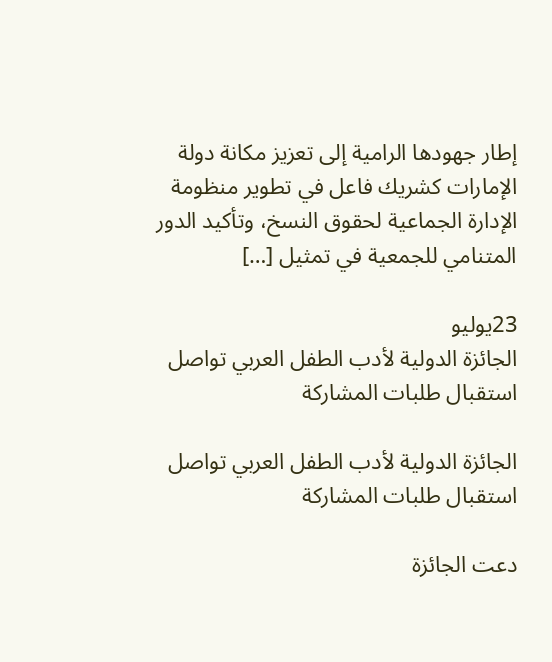إطار جهودها الرامية إلى تعزيز مكانة دولة الإمارات كشريك فاعل في تطوير منظومة الإدارة الجماعية لحقوق النسخ، وتأكيد الدور المتنامي للجمعية في تمثيل […]

23يوليو
الجائزة الدولية لأدب الطفل العربي تواصل استقبال طلبات المشاركة

الجائزة الدولية لأدب الطفل العربي تواصل استقبال طلبات المشاركة

دعت الجائزة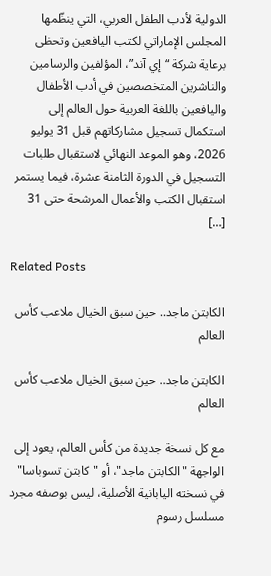الدولية لأدب الطفل العربي، التي ينظّمها المجلس الإماراتي لكتب اليافعين وتحظى برعاية شركة “إي آند”، المؤلفين والرسامين والناشرين المتخصصين في أدب الأطفال واليافعين باللغة العربية حول العالم إلى استكمال تسجيل مشاركاتهم قبل 31 يوليو 2026، وهو الموعد النهائي لاستقبال طلبات التسجيل في الدورة الثامنة عشرة، فيما يستمر استقبال الكتب والأعمال المرشحة حتى 31 […]

Related Posts

الكابتن ماجد.. حين سبق الخيال ملاعب كأس العالم

الكابتن ماجد.. حين سبق الخيال ملاعب كأس العالم

مع كل نسخة جديدة من كأس العالم، يعود إلى الواجهة "الكابتن ماجد"، أو "كابتن تسوباسا" في نسخته اليابانية الأصلية، ليس بوصفه مجرد مسلسل رسوم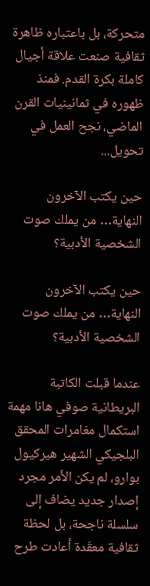متحركة، بل باعتباره ظاهرة ثقافية صنعت علاقة أجيال كاملة بكرة القدم. فمنذ ظهوره في ثمانينيات القرن الماضي، نجح العمل في تحويل...

حين يكتب الآخرون النهاية… من يملك صوت الشخصية الأدبية؟

حين يكتب الآخرون النهاية… من يملك صوت الشخصية الأدبية؟

عندما قبلت الكاتبة البريطانية صوفي هانا مهمة استكمال مغامرات المحقق البلجيكي الشهير هيركيول بوارو، لم يكن الأمر مجرد إصدار جديد يضاف إلى سلسلة ناجحة، بل لحظة ثقافية معقّدة أعادت طرح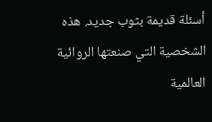أسئلة قديمة بثوب جديد. هذه الشخصية التي صنعتها الروائية العالمية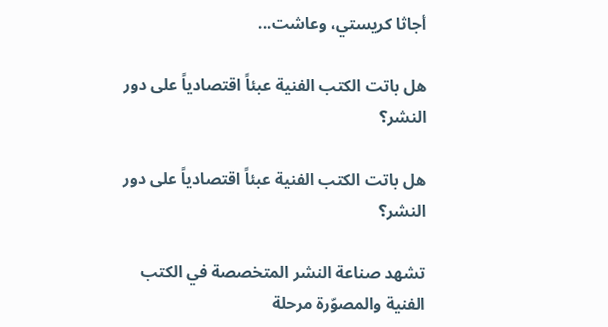أجاثا كريستي، وعاشت...

هل باتت الكتب الفنية عبئاً اقتصادياً على دور النشر؟

هل باتت الكتب الفنية عبئاً اقتصادياً على دور النشر؟

تشهد صناعة النشر المتخصصة في الكتب الفنية والمصوّرة مرحلة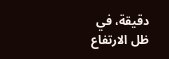دقيقة، في ظل الارتفاع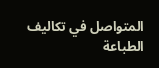المتواصل في تكاليف الطباعة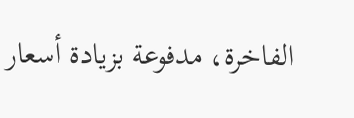الفاخرة، مدفوعة بزيادة أسعار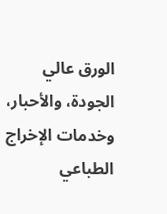الورق عالي الجودة، والأحبار، وخدمات الإخراج الطباعي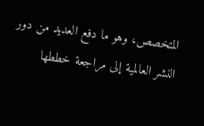المتخصص، وهو ما دفع العديد من دور النشر العالمية إلى مراجعة خططها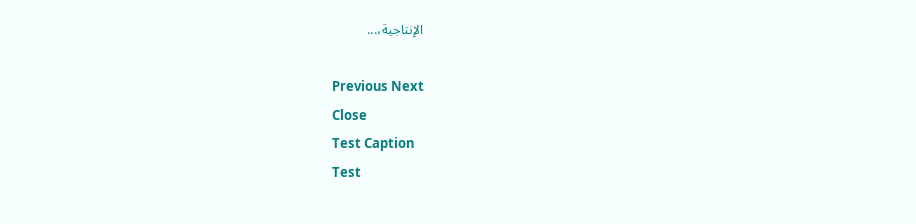الإنتاجية،...

Previous Next
Close
Test Caption
Test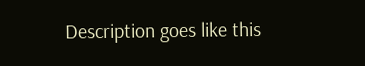Description goes like this